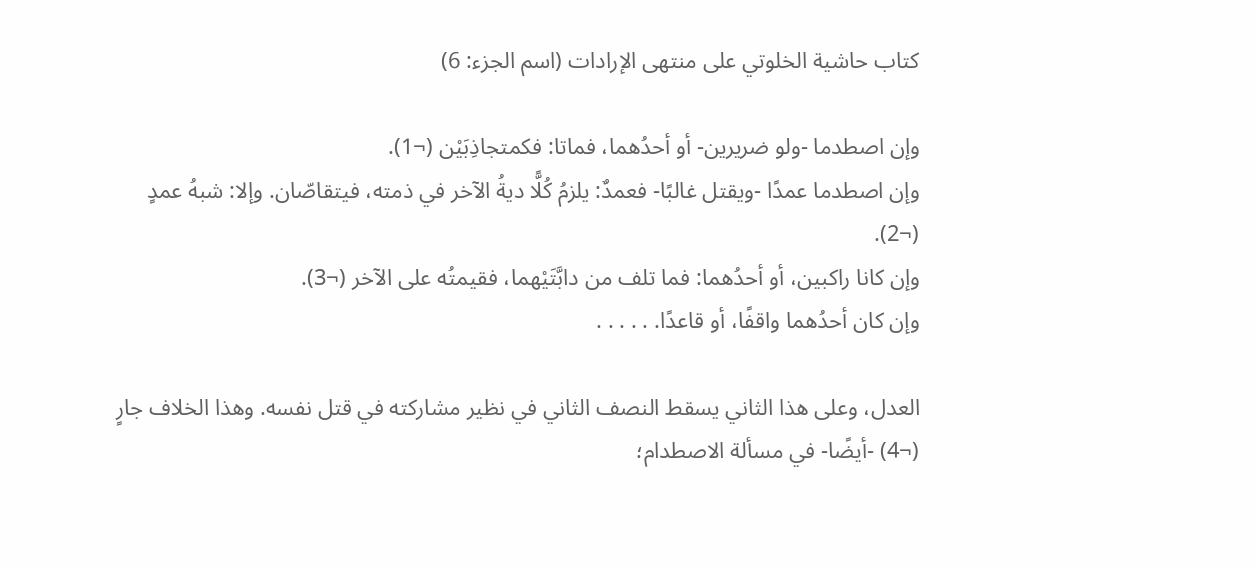كتاب حاشية الخلوتي على منتهى الإرادات (اسم الجزء: 6)

وإن اصطدما -ولو ضريرين- أو أحدُهما، فماتا: فكمتجاذِبَيْن (¬1).
وإن اصطدما عمدًا -ويقتل غالبًا- فعمدٌ: يلزمُ كُلًّا ديةُ الآخر في ذمته، فيتقاصّان. وإلا: شبهُ عمدٍ (¬2).
وإن كانا راكبين، أو أحدُهما: فما تلف من دابَّتَيْهما، فقيمتُه على الآخر (¬3).
وإن كان أحدُهما واقفًا، أو قاعدًا. . . . . .

العدل، وعلى هذا الثاني يسقط النصف الثاني في نظير مشاركته في قتل نفسه. وهذا الخلاف جارٍ (¬4) -أيضًا- في مسألة الاصطدام؛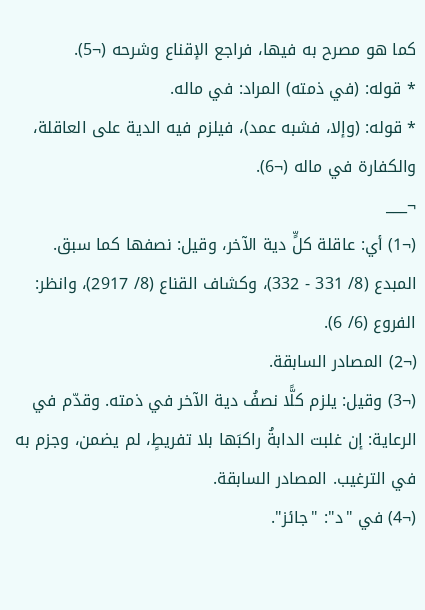كما هو مصرح به فيها، فراجع الإقناع وشرحه (¬5).
* قوله: (في ذمته) المراد: في ماله.
* قوله: (وإلا، فشبه عمد)، فيلزم فيه الدية على العاقلة، والكفارة في ماله (¬6).
¬___
(¬1) أي: عاقلة كلٍّ دية الآخر، وقيل: نصفها كما سبق. المبدع (8/ 331 - 332)، وكشاف القناع (8/ 2917)، وانظر: الفروع (6/ 6).
(¬2) المصادر السابقة.
(¬3) وقيل: يلزم كلًّا نصفُ دية الآخر في ذمته. وقدّم في الرعاية: إن غلبت الدابةُ راكبَها بلا تفريطٍ، لم يضمن، وجزم به في الترغيب. المصادر السابقة.
(¬4) في "د": "جائز".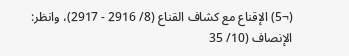(¬5) الإقناع مع كشاف القناع (8/ 2916 - 2917)، وانظر: الإنصاف (10/ 35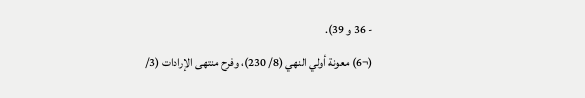- 36 و 39).
(¬6) معونة أولي النهي (8/ 230)، وفرح منتهى الإرادات (3/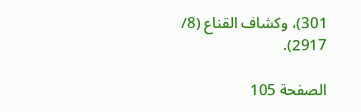301)، وكشاف القناع (8/ 2917).

الصفحة 105